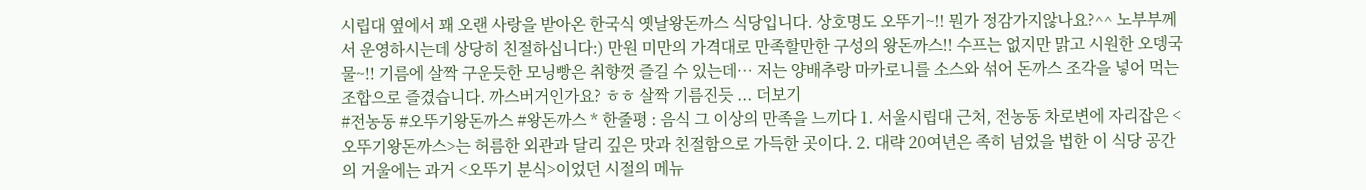시립대 옆에서 꽤 오랜 사랑을 받아온 한국식 옛날왕돈까스 식당입니다. 상호명도 오뚜기~!! 뭔가 정감가지않나요?^^ 노부부께서 운영하시는데 상당히 친절하십니다:) 만원 미만의 가격대로 만족할만한 구성의 왕돈까스!! 수프는 없지만 맑고 시원한 오뎅국물~!! 기름에 살짝 구운듯한 모닝빵은 취향껏 즐길 수 있는데… 저는 양배추랑 마카로니를 소스와 섞어 돈까스 조각을 넣어 먹는 조합으로 즐겼습니다. 까스버거인가요? ㅎㅎ 살짝 기름진듯 ... 더보기
#전농동 #오뚜기왕돈까스 #왕돈까스 * 한줄평 : 음식 그 이상의 만족을 느끼다 1. 서울시립대 근처, 전농동 차로변에 자리잡은 <오뚜기왕돈까스>는 허름한 외관과 달리 깊은 맛과 친절함으로 가득한 곳이다. 2. 대략 20여년은 족히 넘었을 법한 이 식당 공간의 거울에는 과거 <오뚜기 분식>이었던 시절의 메뉴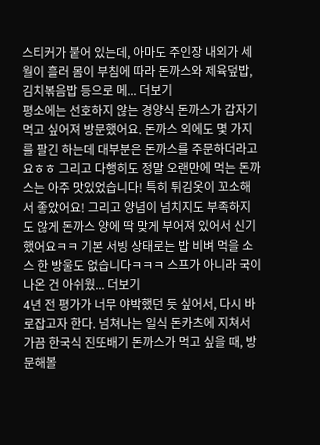스티커가 붙어 있는데, 아마도 주인장 내외가 세월이 흘러 몸이 부침에 따라 돈까스와 제육덮밥, 김치볶음밥 등으로 메... 더보기
평소에는 선호하지 않는 경양식 돈까스가 갑자기 먹고 싶어져 방문했어요. 돈까스 외에도 몇 가지를 팔긴 하는데 대부분은 돈까스를 주문하더라고요ㅎㅎ 그리고 다행히도 정말 오랜만에 먹는 돈까스는 아주 맛있었습니다! 특히 튀김옷이 꼬소해서 좋았어요! 그리고 양념이 넘치지도 부족하지도 않게 돈까스 양에 딱 맞게 부어져 있어서 신기했어요ㅋㅋ 기본 서빙 상태로는 밥 비벼 먹을 소스 한 방울도 없습니다ㅋㅋㅋ 스프가 아니라 국이 나온 건 아쉬웠... 더보기
4년 전 평가가 너무 야박했던 듯 싶어서, 다시 바로잡고자 한다. 넘쳐나는 일식 돈카츠에 지쳐서 가끔 한국식 진또배기 돈까스가 먹고 싶을 때, 방문해볼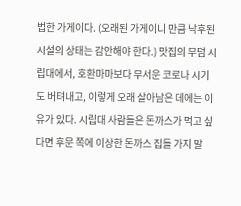법한 가게이다. (오래된 가게이니 만큼 낙후된 시설의 상태는 감안해야 한다.) 맛집의 무덤 시립대에서, 호환마마보다 무서운 코로나 시기도 버텨내고, 이렇게 오래 살아남은 데에는 이유가 있다. 시립대 사람들은 돈까스가 먹고 싶다면 후문 쪽에 이상한 돈까스 집들 가지 말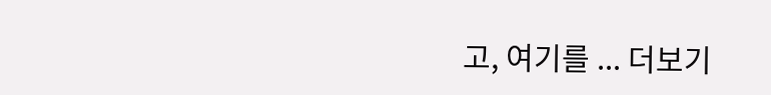고, 여기를 ... 더보기